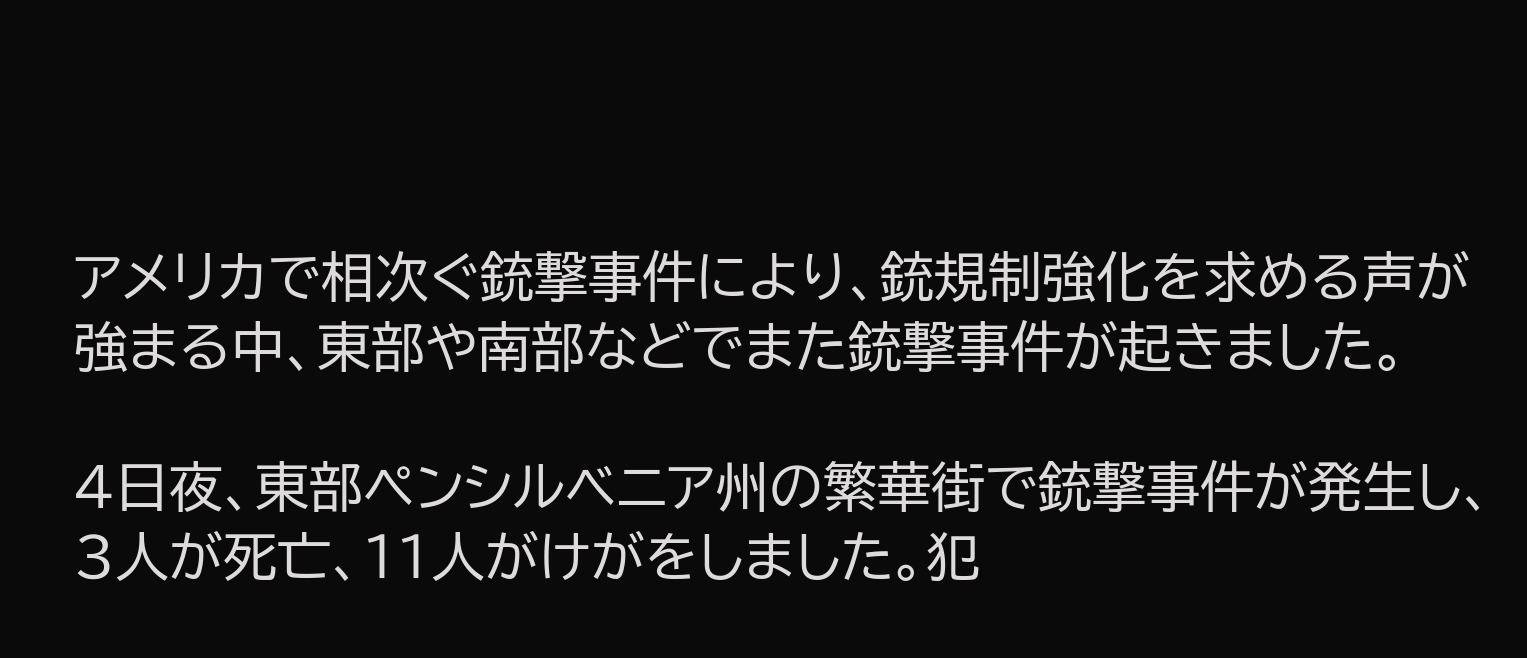アメリカで相次ぐ銃撃事件により、銃規制強化を求める声が強まる中、東部や南部などでまた銃撃事件が起きました。

4日夜、東部ペンシルベニア州の繁華街で銃撃事件が発生し、3人が死亡、11人がけがをしました。犯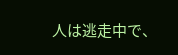人は逃走中で、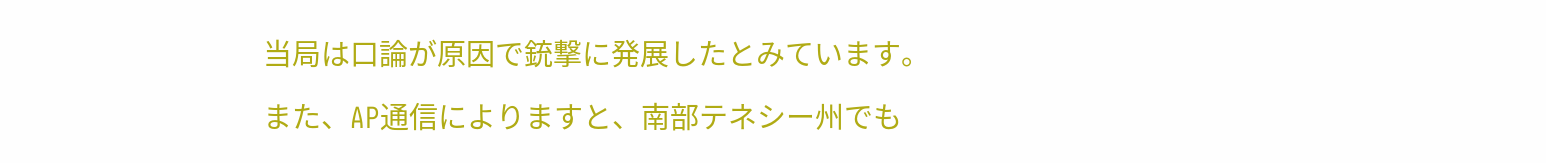当局は口論が原因で銃撃に発展したとみています。

また、AP通信によりますと、南部テネシー州でも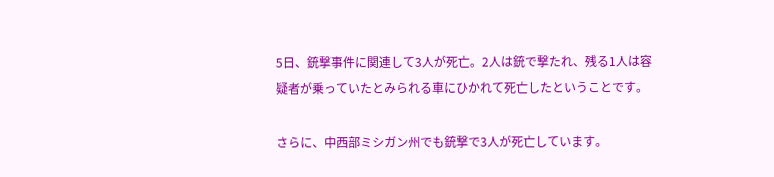5日、銃撃事件に関連して3人が死亡。2人は銃で撃たれ、残る1人は容疑者が乗っていたとみられる車にひかれて死亡したということです。

さらに、中西部ミシガン州でも銃撃で3人が死亡しています。